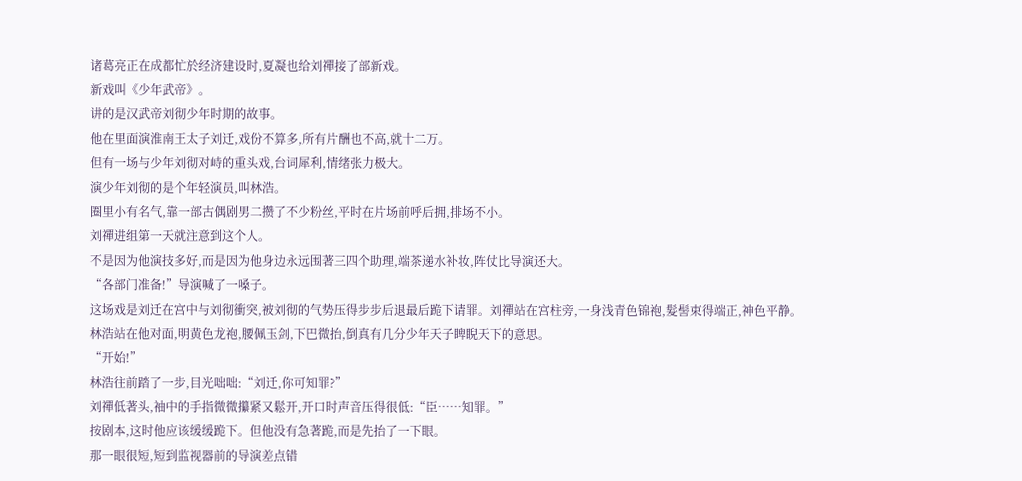诸葛亮正在成都忙於经济建设时,夏凝也给刘禪接了部新戏。
新戏叫《少年武帝》。
讲的是汉武帝刘彻少年时期的故事。
他在里面演淮南王太子刘迁,戏份不算多,所有片酬也不高,就十二万。
但有一场与少年刘彻对峙的重头戏,台词犀利,情绪张力极大。
演少年刘彻的是个年轻演员,叫林浩。
圈里小有名气,靠一部古偶剧男二攒了不少粉丝,平时在片场前呼后拥,排场不小。
刘禪进组第一天就注意到这个人。
不是因为他演技多好,而是因为他身边永远围著三四个助理,端茶递水补妆,阵仗比导演还大。
“各部门准备!”导演喊了一嗓子。
这场戏是刘迁在宫中与刘彻衝突,被刘彻的气势压得步步后退最后跪下请罪。刘禪站在宫柱旁,一身浅青色锦袍,髮髻束得端正,神色平静。
林浩站在他对面,明黄色龙袍,腰佩玉剑,下巴微抬,倒真有几分少年天子睥睨天下的意思。
“开始!”
林浩往前踏了一步,目光咄咄:“刘迁,你可知罪?”
刘禪低著头,袖中的手指微微攥紧又鬆开,开口时声音压得很低:“臣……知罪。”
按剧本,这时他应该缓缓跪下。但他没有急著跪,而是先抬了一下眼。
那一眼很短,短到监视器前的导演差点错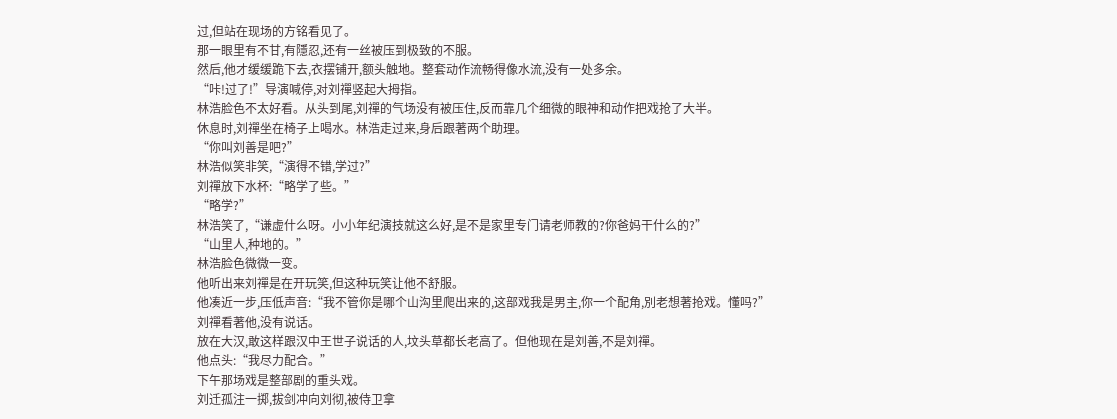过,但站在现场的方铭看见了。
那一眼里有不甘,有隱忍,还有一丝被压到极致的不服。
然后,他才缓缓跪下去,衣摆铺开,额头触地。整套动作流畅得像水流,没有一处多余。
“咔!过了!”导演喊停,对刘禪竖起大拇指。
林浩脸色不太好看。从头到尾,刘禪的气场没有被压住,反而靠几个细微的眼神和动作把戏抢了大半。
休息时,刘禪坐在椅子上喝水。林浩走过来,身后跟著两个助理。
“你叫刘善是吧?”
林浩似笑非笑,“演得不错,学过?”
刘禪放下水杯:“略学了些。”
“略学?”
林浩笑了,“谦虚什么呀。小小年纪演技就这么好,是不是家里专门请老师教的?你爸妈干什么的?”
“山里人,种地的。”
林浩脸色微微一变。
他听出来刘禪是在开玩笑,但这种玩笑让他不舒服。
他凑近一步,压低声音:“我不管你是哪个山沟里爬出来的,这部戏我是男主,你一个配角,別老想著抢戏。懂吗?”
刘禪看著他,没有说话。
放在大汉,敢这样跟汉中王世子说话的人,坟头草都长老高了。但他现在是刘善,不是刘禪。
他点头:“我尽力配合。”
下午那场戏是整部剧的重头戏。
刘迁孤注一掷,拔剑冲向刘彻,被侍卫拿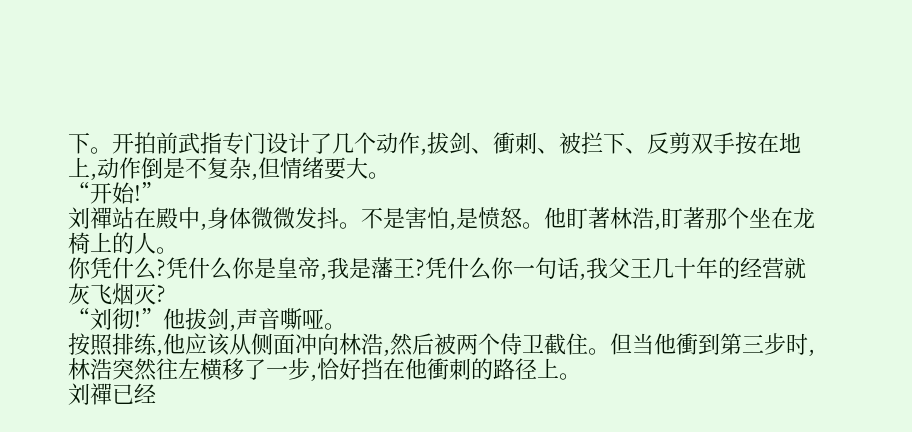下。开拍前武指专门设计了几个动作,拔剑、衝刺、被拦下、反剪双手按在地上,动作倒是不复杂,但情绪要大。
“开始!”
刘禪站在殿中,身体微微发抖。不是害怕,是愤怒。他盯著林浩,盯著那个坐在龙椅上的人。
你凭什么?凭什么你是皇帝,我是藩王?凭什么你一句话,我父王几十年的经营就灰飞烟灭?
“刘彻!”他拔剑,声音嘶哑。
按照排练,他应该从侧面冲向林浩,然后被两个侍卫截住。但当他衝到第三步时,林浩突然往左横移了一步,恰好挡在他衝刺的路径上。
刘禪已经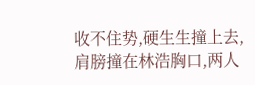收不住势,硬生生撞上去,肩膀撞在林浩胸口,两人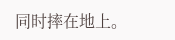同时摔在地上。